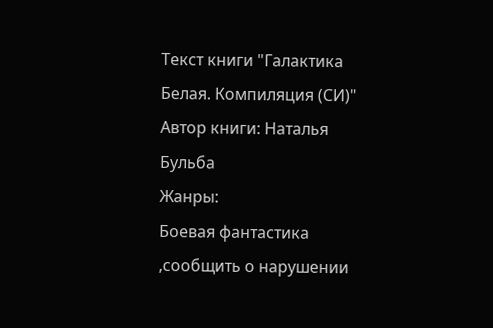Текст книги "Галактика Белая. Компиляция (СИ)"
Автор книги: Наталья Бульба
Жанры:
Боевая фантастика
,сообщить о нарушении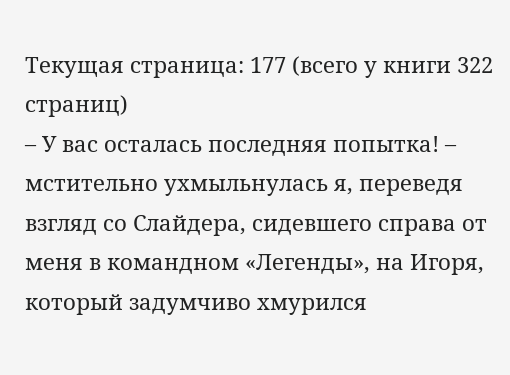Текущая страница: 177 (всего у книги 322 страниц)
– У вас осталась последняя попытка! – мстительно ухмыльнулась я, переведя взгляд со Слайдера, сидевшего справа от меня в командном «Легенды», на Игоря, который задумчиво хмурился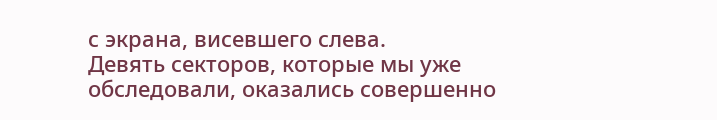с экрана, висевшего слева.
Девять секторов, которые мы уже обследовали, оказались совершенно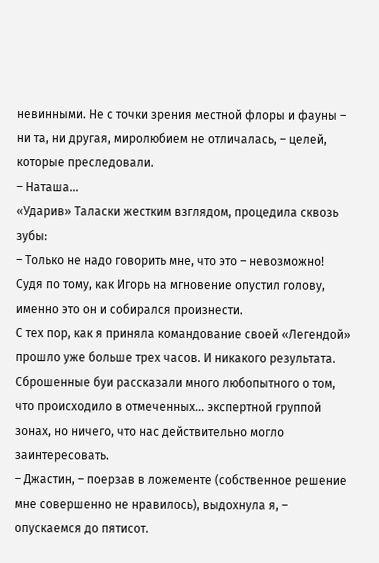невинными. Не с точки зрения местной флоры и фауны – ни та, ни другая, миролюбием не отличалась, – целей, которые преследовали.
– Наташа…
«Ударив» Таласки жестким взглядом, процедила сквозь зубы:
– Только не надо говорить мне, что это – невозможно!
Судя по тому, как Игорь на мгновение опустил голову, именно это он и собирался произнести.
С тех пор, как я приняла командование своей «Легендой» прошло уже больше трех часов. И никакого результата. Сброшенные буи рассказали много любопытного о том, что происходило в отмеченных… экспертной группой зонах, но ничего, что нас действительно могло заинтересовать.
– Джастин, – поерзав в ложементе (собственное решение мне совершенно не нравилось), выдохнула я, – опускаемся до пятисот.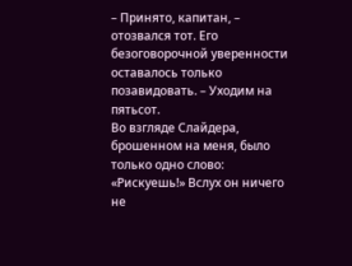– Принято, капитан, – отозвался тот. Его безоговорочной уверенности оставалось только позавидовать. – Уходим на пятьсот.
Во взгляде Слайдера, брошенном на меня, было только одно слово: «Рискуешь!» Вслух он ничего не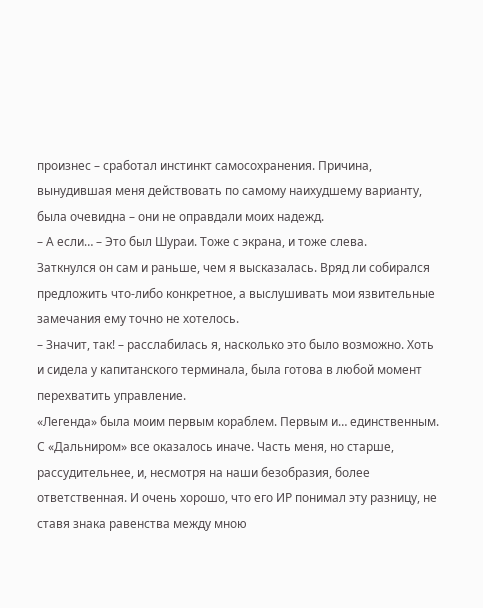произнес – сработал инстинкт самосохранения. Причина, вынудившая меня действовать по самому наихудшему варианту, была очевидна – они не оправдали моих надежд.
– А если… – Это был Шураи. Тоже с экрана, и тоже слева.
Заткнулся он сам и раньше, чем я высказалась. Вряд ли собирался предложить что-либо конкретное, а выслушивать мои язвительные замечания ему точно не хотелось.
– Значит, так! – расслабилась я, насколько это было возможно. Хоть и сидела у капитанского терминала, была готова в любой момент перехватить управление.
«Легенда» была моим первым кораблем. Первым и… единственным.
С «Дальниром» все оказалось иначе. Часть меня, но старше, рассудительнее, и, несмотря на наши безобразия, более ответственная. И очень хорошо, что его ИР понимал эту разницу, не ставя знака равенства между мною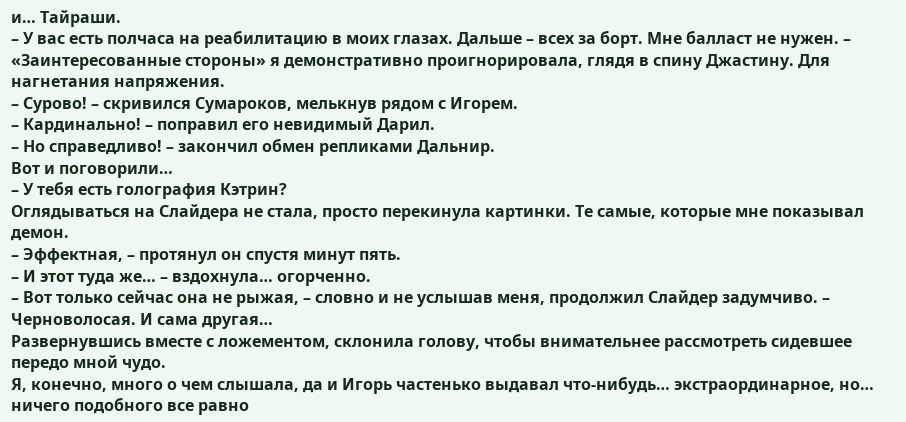и… Тайраши.
– У вас есть полчаса на реабилитацию в моих глазах. Дальше – всех за борт. Мне балласт не нужен. – «Заинтересованные стороны» я демонстративно проигнорировала, глядя в спину Джастину. Для нагнетания напряжения.
– Сурово! – скривился Сумароков, мелькнув рядом с Игорем.
– Кардинально! – поправил его невидимый Дарил.
– Но справедливо! – закончил обмен репликами Дальнир.
Вот и поговорили…
– У тебя есть голография Кэтрин?
Оглядываться на Слайдера не стала, просто перекинула картинки. Те самые, которые мне показывал демон.
– Эффектная, – протянул он спустя минут пять.
– И этот туда же… – вздохнула… огорченно.
– Вот только сейчас она не рыжая, – словно и не услышав меня, продолжил Слайдер задумчиво. – Черноволосая. И сама другая…
Развернувшись вместе с ложементом, склонила голову, чтобы внимательнее рассмотреть сидевшее передо мной чудо.
Я, конечно, много о чем слышала, да и Игорь частенько выдавал что-нибудь… экстраординарное, но… ничего подобного все равно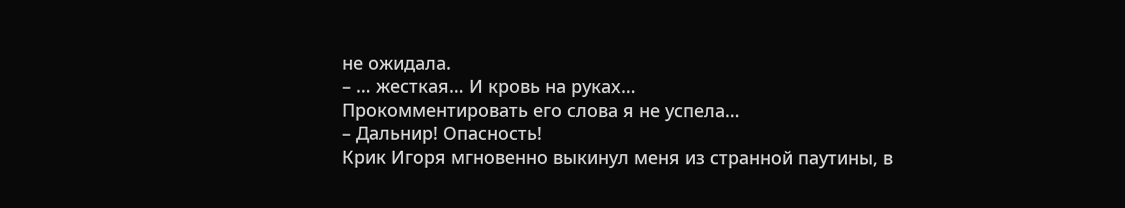не ожидала.
– … жесткая… И кровь на руках…
Прокомментировать его слова я не успела…
– Дальнир! Опасность!
Крик Игоря мгновенно выкинул меня из странной паутины, в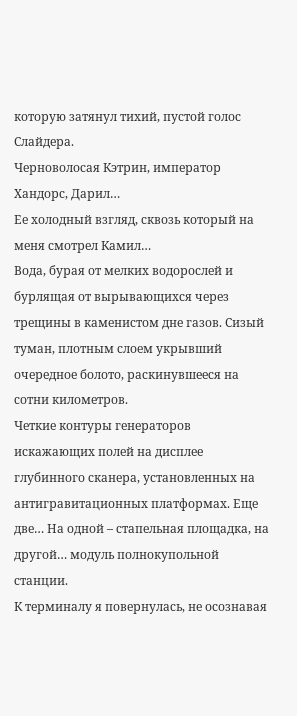которую затянул тихий, пустой голос Слайдера.
Черноволосая Кэтрин, император Хандорс, Дарил…
Ее холодный взгляд, сквозь который на меня смотрел Камил…
Вода, бурая от мелких водорослей и бурлящая от вырывающихся через трещины в каменистом дне газов. Сизый туман, плотным слоем укрывший очередное болото, раскинувшееся на сотни километров.
Четкие контуры генераторов искажающих полей на дисплее глубинного сканера, установленных на антигравитационных платформах. Еще две… На одной – стапельная площадка, на другой… модуль полнокупольной станции.
К терминалу я повернулась, не осознавая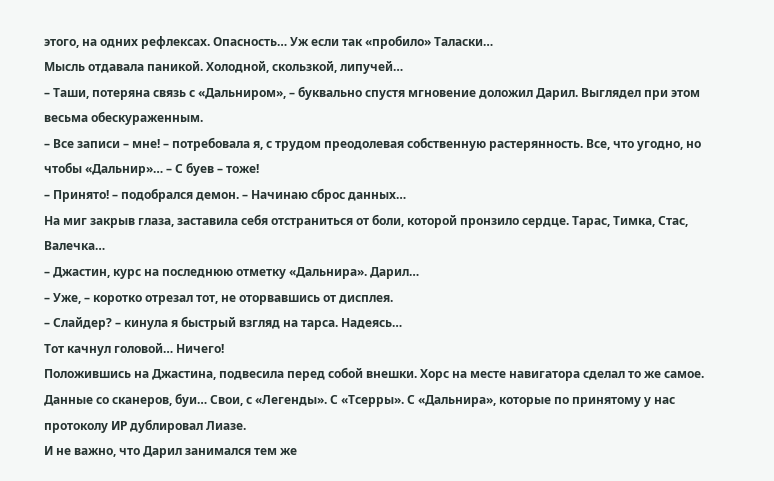этого, на одних рефлексах. Опасность… Уж если так «пробило» Таласки…
Мысль отдавала паникой. Холодной, скользкой, липучей…
– Таши, потеряна связь с «Дальниром», – буквально спустя мгновение доложил Дарил. Выглядел при этом весьма обескураженным.
– Все записи – мне! – потребовала я, с трудом преодолевая собственную растерянность. Все, что угодно, но чтобы «Дальнир»… – С буев – тоже!
– Принято! – подобрался демон. – Начинаю сброс данных…
На миг закрыв глаза, заставила себя отстраниться от боли, которой пронзило сердце. Тарас, Тимка, Стас, Валечка…
– Джастин, курс на последнюю отметку «Дальнира». Дарил…
– Уже, – коротко отрезал тот, не оторвавшись от дисплея.
– Слайдер? – кинула я быстрый взгляд на тарса. Надеясь…
Тот качнул головой… Ничего!
Положившись на Джастина, подвесила перед собой внешки. Хорс на месте навигатора сделал то же самое.
Данные со сканеров, буи… Свои, с «Легенды». С «Тсерры». С «Дальнира», которые по принятому у нас протоколу ИР дублировал Лиазе.
И не важно, что Дарил занимался тем же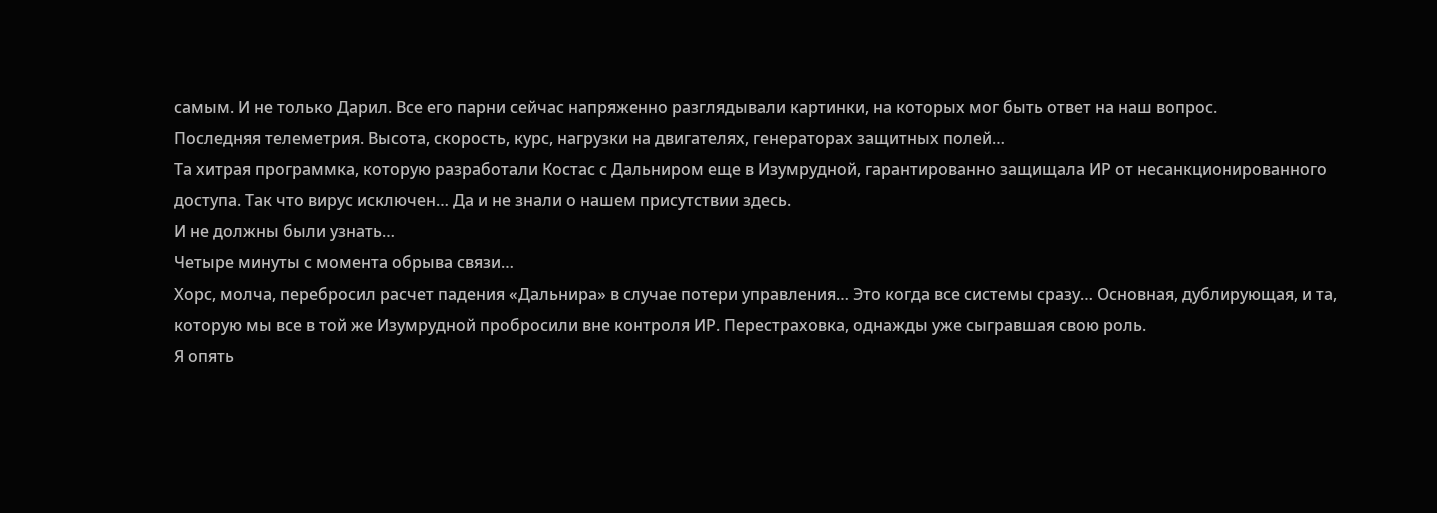самым. И не только Дарил. Все его парни сейчас напряженно разглядывали картинки, на которых мог быть ответ на наш вопрос.
Последняя телеметрия. Высота, скорость, курс, нагрузки на двигателях, генераторах защитных полей…
Та хитрая программка, которую разработали Костас с Дальниром еще в Изумрудной, гарантированно защищала ИР от несанкционированного доступа. Так что вирус исключен… Да и не знали о нашем присутствии здесь.
И не должны были узнать…
Четыре минуты с момента обрыва связи…
Хорс, молча, перебросил расчет падения «Дальнира» в случае потери управления… Это когда все системы сразу… Основная, дублирующая, и та, которую мы все в той же Изумрудной пробросили вне контроля ИР. Перестраховка, однажды уже сыгравшая свою роль.
Я опять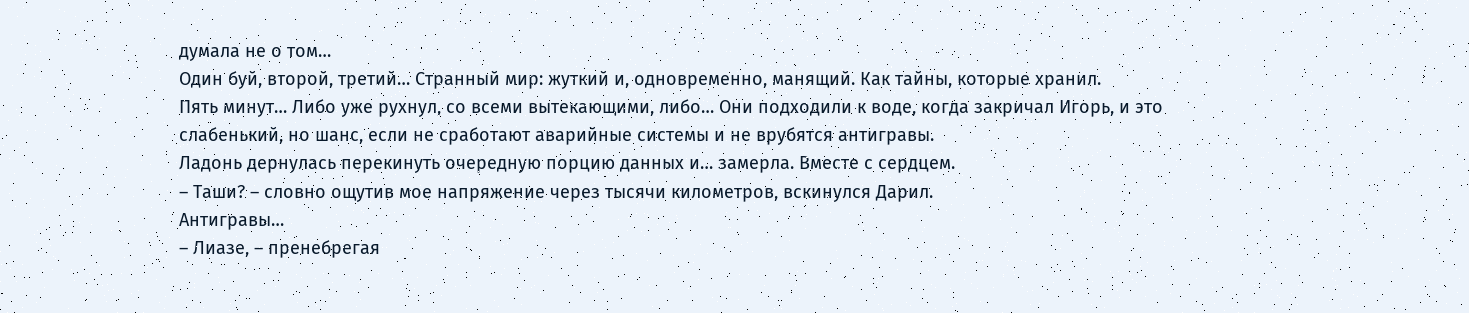думала не о том…
Один буй, второй, третий… Странный мир: жуткий и, одновременно, манящий. Как тайны, которые хранил.
Пять минут… Либо уже рухнул, со всеми вытекающими, либо… Они подходили к воде, когда закричал Игорь, и это слабенький, но шанс, если не сработают аварийные системы и не врубятся антигравы.
Ладонь дернулась перекинуть очередную порцию данных и… замерла. Вместе с сердцем.
– Таши? – словно ощутив мое напряжение через тысячи километров, вскинулся Дарил.
Антигравы…
– Лиазе, – пренебрегая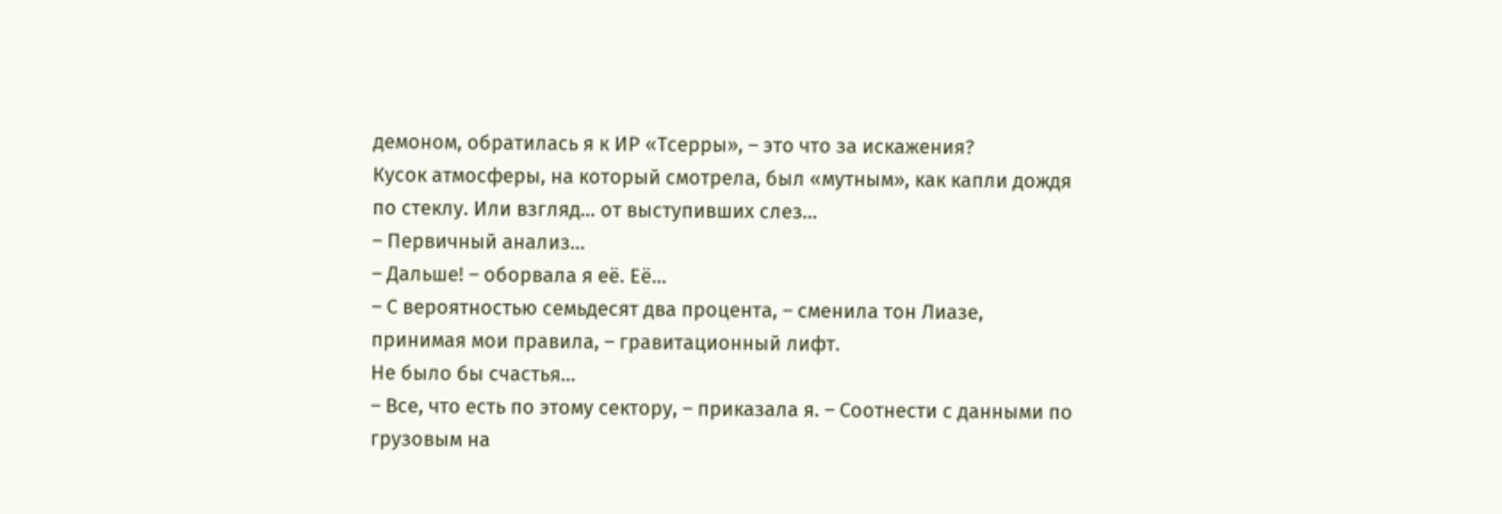демоном, обратилась я к ИР «Тсерры», – это что за искажения?
Кусок атмосферы, на который смотрела, был «мутным», как капли дождя по стеклу. Или взгляд… от выступивших слез…
– Первичный анализ…
– Дальше! – оборвала я её. Её…
– С вероятностью семьдесят два процента, – сменила тон Лиазе, принимая мои правила, – гравитационный лифт.
Не было бы счастья…
– Все, что есть по этому сектору, – приказала я. – Соотнести с данными по грузовым на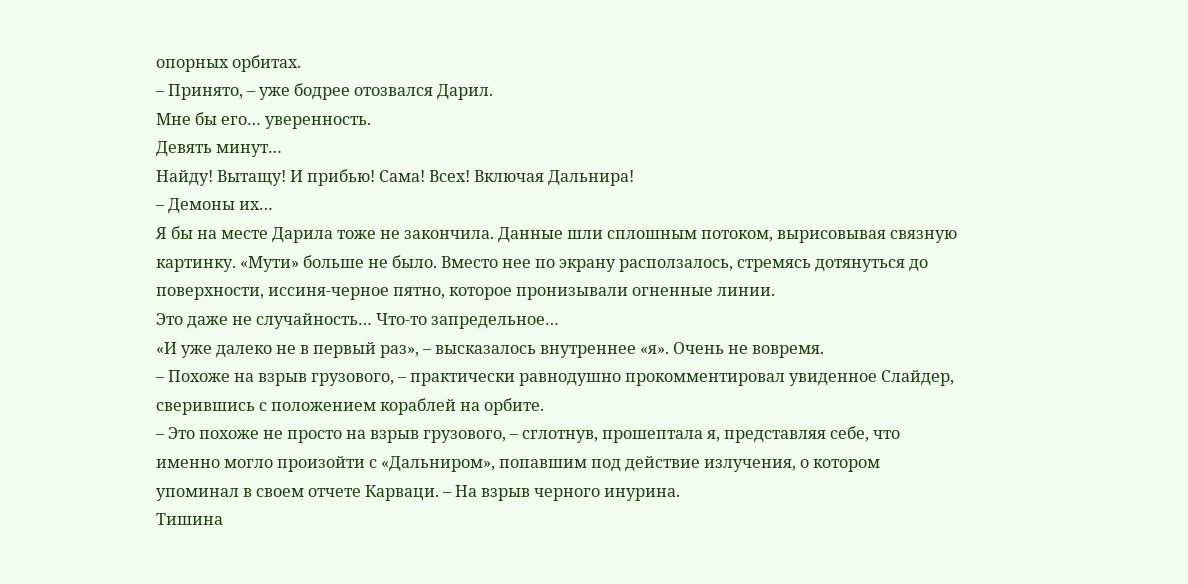опорных орбитах.
– Принято, – уже бодрее отозвался Дарил.
Мне бы его… уверенность.
Девять минут…
Найду! Вытащу! И прибью! Сама! Всех! Включая Дальнира!
– Демоны их…
Я бы на месте Дарила тоже не закончила. Данные шли сплошным потоком, вырисовывая связную картинку. «Мути» больше не было. Вместо нее по экрану расползалось, стремясь дотянуться до поверхности, иссиня-черное пятно, которое пронизывали огненные линии.
Это даже не случайность… Что-то запредельное…
«И уже далеко не в первый раз», – высказалось внутреннее «я». Очень не вовремя.
– Похоже на взрыв грузового, – практически равнодушно прокомментировал увиденное Слайдер, сверившись с положением кораблей на орбите.
– Это похоже не просто на взрыв грузового, – сглотнув, прошептала я, представляя себе, что именно могло произойти с «Дальниром», попавшим под действие излучения, о котором упоминал в своем отчете Карваци. – На взрыв черного инурина.
Тишина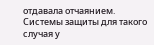отдавала отчаянием. Системы защиты для такого случая у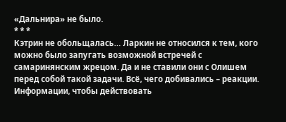«Дальнира» не было.
* * *
Кэтрин не обольщалась… Ларкин не относился к тем, кого можно было запугать возможной встречей с самаринянским жрецом. Да и не ставили они с Олишем перед собой такой задачи. Всё, чего добивались – реакции. Информации, чтобы действовать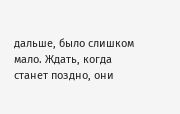дальше, было слишком мало. Ждать, когда станет поздно, они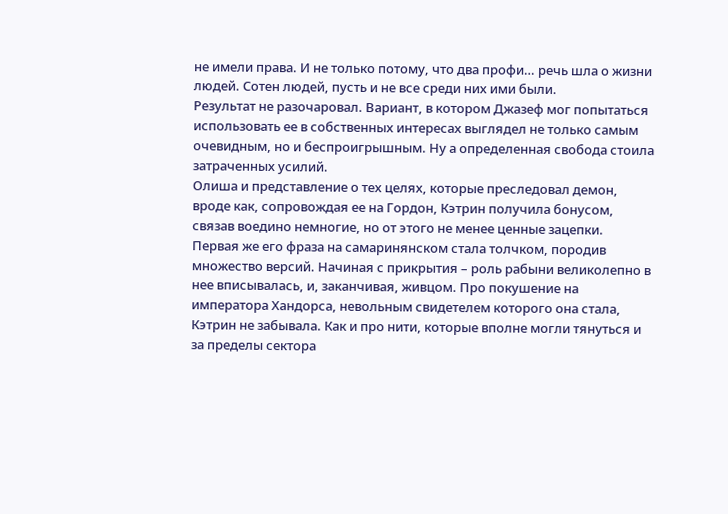не имели права. И не только потому, что два профи… речь шла о жизни людей. Сотен людей, пусть и не все среди них ими были.
Результат не разочаровал. Вариант, в котором Джазеф мог попытаться использовать ее в собственных интересах выглядел не только самым очевидным, но и беспроигрышным. Ну а определенная свобода стоила затраченных усилий.
Олиша и представление о тех целях, которые преследовал демон, вроде как, сопровождая ее на Гордон, Кэтрин получила бонусом, связав воедино немногие, но от этого не менее ценные зацепки.
Первая же его фраза на самаринянском стала толчком, породив множество версий. Начиная с прикрытия – роль рабыни великолепно в нее вписывалась, и, заканчивая, живцом. Про покушение на императора Хандорса, невольным свидетелем которого она стала, Кэтрин не забывала. Как и про нити, которые вполне могли тянуться и за пределы сектора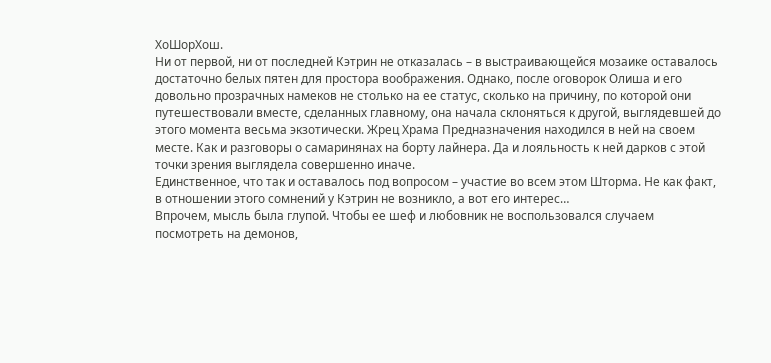ХоШорХош.
Ни от первой, ни от последней Кэтрин не отказалась – в выстраивающейся мозаике оставалось достаточно белых пятен для простора воображения. Однако, после оговорок Олиша и его довольно прозрачных намеков не столько на ее статус, сколько на причину, по которой они путешествовали вместе, сделанных главному, она начала склоняться к другой, выглядевшей до этого момента весьма экзотически. Жрец Храма Предназначения находился в ней на своем месте. Как и разговоры о самаринянах на борту лайнера. Да и лояльность к ней дарков с этой точки зрения выглядела совершенно иначе.
Единственное, что так и оставалось под вопросом – участие во всем этом Шторма. Не как факт, в отношении этого сомнений у Кэтрин не возникло, а вот его интерес…
Впрочем, мысль была глупой. Чтобы ее шеф и любовник не воспользовался случаем посмотреть на демонов,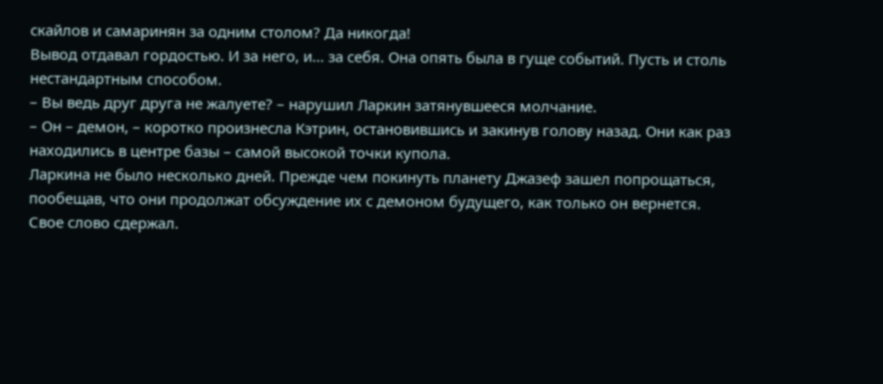скайлов и самаринян за одним столом? Да никогда!
Вывод отдавал гордостью. И за него, и… за себя. Она опять была в гуще событий. Пусть и столь нестандартным способом.
– Вы ведь друг друга не жалуете? – нарушил Ларкин затянувшееся молчание.
– Он – демон, – коротко произнесла Кэтрин, остановившись и закинув голову назад. Они как раз находились в центре базы – самой высокой точки купола.
Ларкина не было несколько дней. Прежде чем покинуть планету Джазеф зашел попрощаться, пообещав, что они продолжат обсуждение их с демоном будущего, как только он вернется. Свое слово сдержал.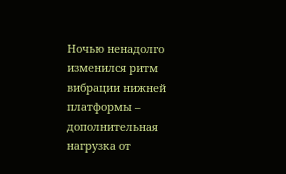Ночью ненадолго изменился ритм вибрации нижней платформы – дополнительная нагрузка от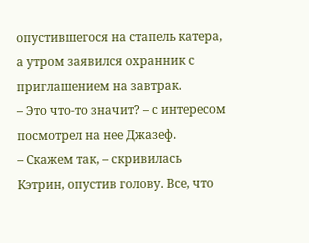опустившегося на стапель катера, а утром заявился охранник с приглашением на завтрак.
– Это что-то значит? – с интересом посмотрел на нее Джазеф.
– Скажем так, – скривилась Кэтрин, опустив голову. Все, что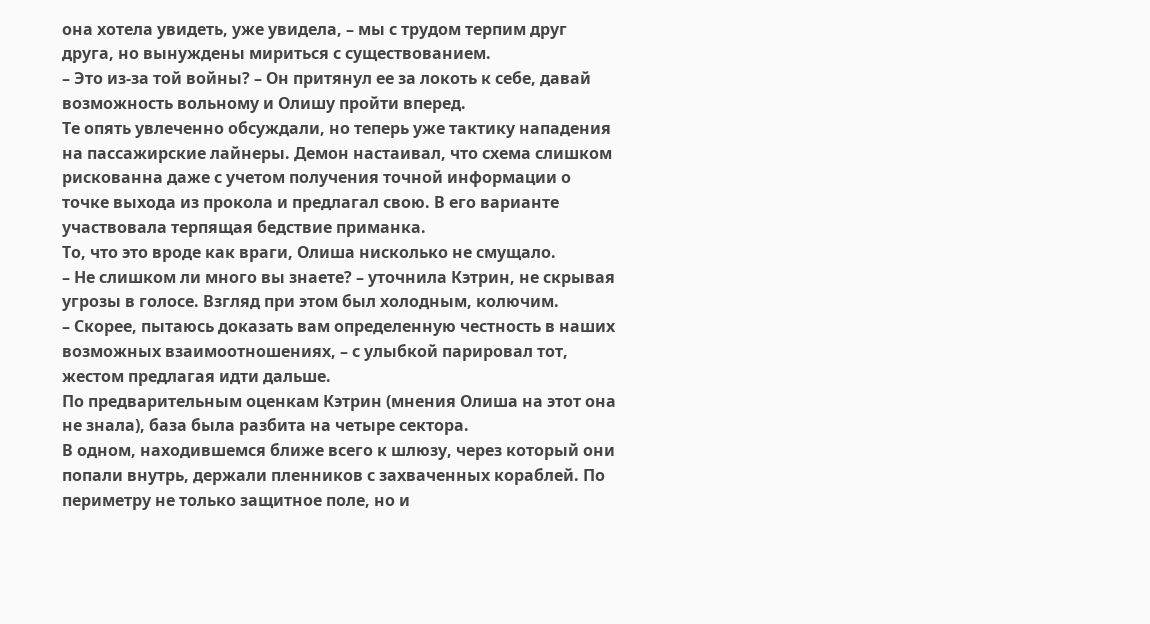она хотела увидеть, уже увидела, – мы с трудом терпим друг друга, но вынуждены мириться с существованием.
– Это из-за той войны? – Он притянул ее за локоть к себе, давай возможность вольному и Олишу пройти вперед.
Те опять увлеченно обсуждали, но теперь уже тактику нападения на пассажирские лайнеры. Демон настаивал, что схема слишком рискованна даже с учетом получения точной информации о точке выхода из прокола и предлагал свою. В его варианте участвовала терпящая бедствие приманка.
То, что это вроде как враги, Олиша нисколько не смущало.
– Не слишком ли много вы знаете? – уточнила Кэтрин, не скрывая угрозы в голосе. Взгляд при этом был холодным, колючим.
– Скорее, пытаюсь доказать вам определенную честность в наших возможных взаимоотношениях, – с улыбкой парировал тот, жестом предлагая идти дальше.
По предварительным оценкам Кэтрин (мнения Олиша на этот она не знала), база была разбита на четыре сектора.
В одном, находившемся ближе всего к шлюзу, через который они попали внутрь, держали пленников с захваченных кораблей. По периметру не только защитное поле, но и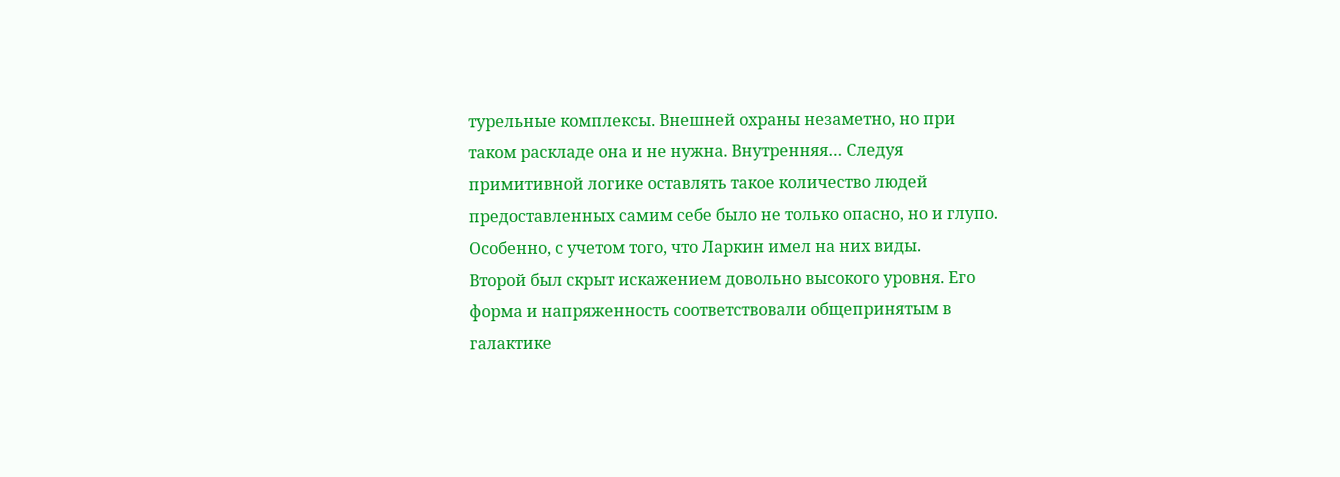турельные комплексы. Внешней охраны незаметно, но при таком раскладе она и не нужна. Внутренняя… Следуя примитивной логике оставлять такое количество людей предоставленных самим себе было не только опасно, но и глупо. Особенно, с учетом того, что Ларкин имел на них виды.
Второй был скрыт искажением довольно высокого уровня. Его форма и напряженность соответствовали общепринятым в галактике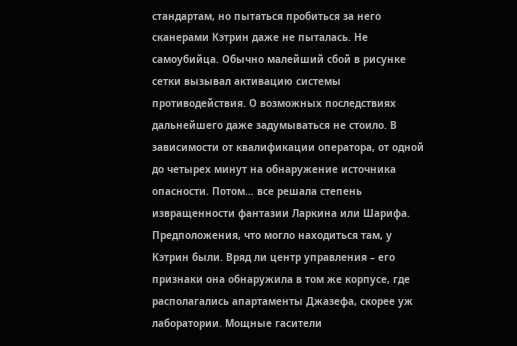стандартам, но пытаться пробиться за него сканерами Кэтрин даже не пыталась. Не самоубийца. Обычно малейший сбой в рисунке сетки вызывал активацию системы противодействия. О возможных последствиях дальнейшего даже задумываться не стоило. В зависимости от квалификации оператора, от одной до четырех минут на обнаружение источника опасности. Потом… все решала степень извращенности фантазии Ларкина или Шарифа.
Предположения, что могло находиться там, у Кэтрин были. Вряд ли центр управления – его признаки она обнаружила в том же корпусе, где располагались апартаменты Джазефа, скорее уж лаборатории. Мощные гасители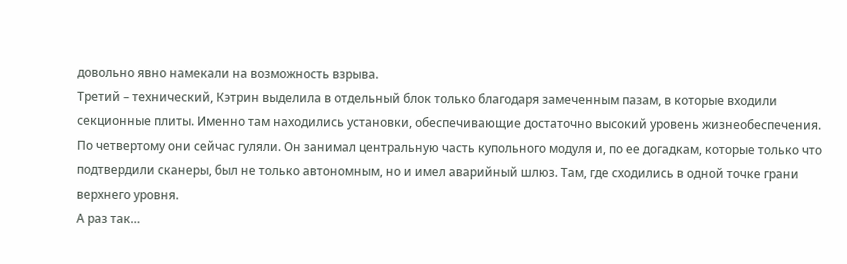довольно явно намекали на возможность взрыва.
Третий – технический, Кэтрин выделила в отдельный блок только благодаря замеченным пазам, в которые входили секционные плиты. Именно там находились установки, обеспечивающие достаточно высокий уровень жизнеобеспечения.
По четвертому они сейчас гуляли. Он занимал центральную часть купольного модуля и, по ее догадкам, которые только что подтвердили сканеры, был не только автономным, но и имел аварийный шлюз. Там, где сходились в одной точке грани верхнего уровня.
А раз так…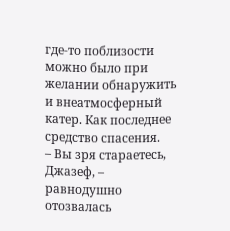где-то поблизости можно было при желании обнаружить и внеатмосферный катер. Как последнее средство спасения.
– Вы зря стараетесь, Джазеф, – равнодушно отозвалась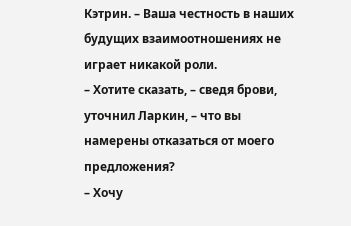Кэтрин. – Ваша честность в наших будущих взаимоотношениях не играет никакой роли.
– Хотите сказать, – сведя брови, уточнил Ларкин, – что вы намерены отказаться от моего предложения?
– Хочу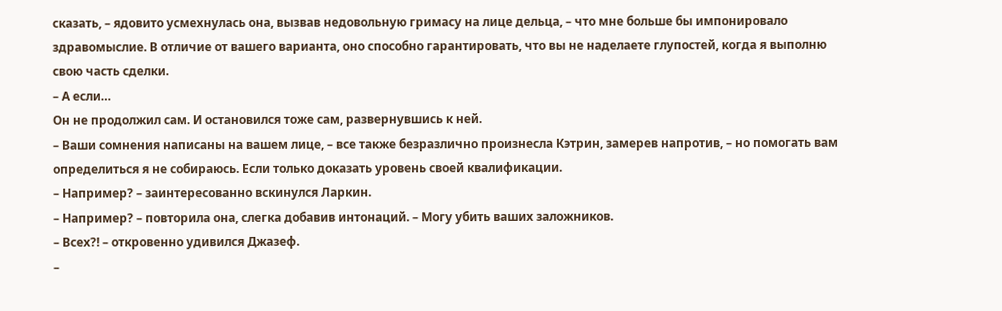сказать, – ядовито усмехнулась она, вызвав недовольную гримасу на лице дельца, – что мне больше бы импонировало здравомыслие. В отличие от вашего варианта, оно способно гарантировать, что вы не наделаете глупостей, когда я выполню свою часть сделки.
– А если…
Он не продолжил сам. И остановился тоже сам, развернувшись к ней.
– Ваши сомнения написаны на вашем лице, – все также безразлично произнесла Кэтрин, замерев напротив, – но помогать вам определиться я не собираюсь. Если только доказать уровень своей квалификации.
– Например? – заинтересованно вскинулся Ларкин.
– Например? – повторила она, слегка добавив интонаций. – Могу убить ваших заложников.
– Всех?! – откровенно удивился Джазеф.
–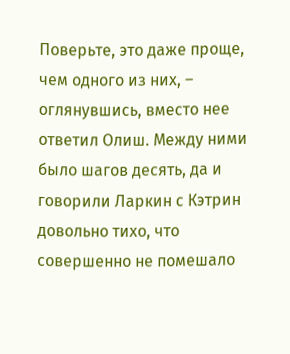Поверьте, это даже проще, чем одного из них, – оглянувшись, вместо нее ответил Олиш. Между ними было шагов десять, да и говорили Ларкин с Кэтрин довольно тихо, что совершенно не помешало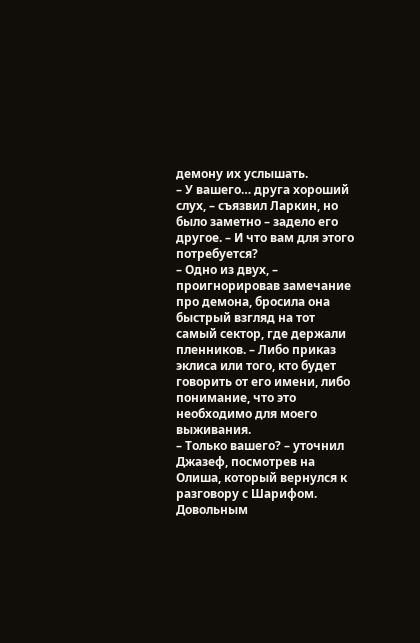демону их услышать.
– У вашего… друга хороший слух, – съязвил Ларкин, но было заметно – задело его другое. – И что вам для этого потребуется?
– Одно из двух, – проигнорировав замечание про демона, бросила она быстрый взгляд на тот самый сектор, где держали пленников. – Либо приказ эклиса или того, кто будет говорить от его имени, либо понимание, что это необходимо для моего выживания.
– Только вашего? – уточнил Джазеф, посмотрев на Олиша, который вернулся к разговору с Шарифом.
Довольным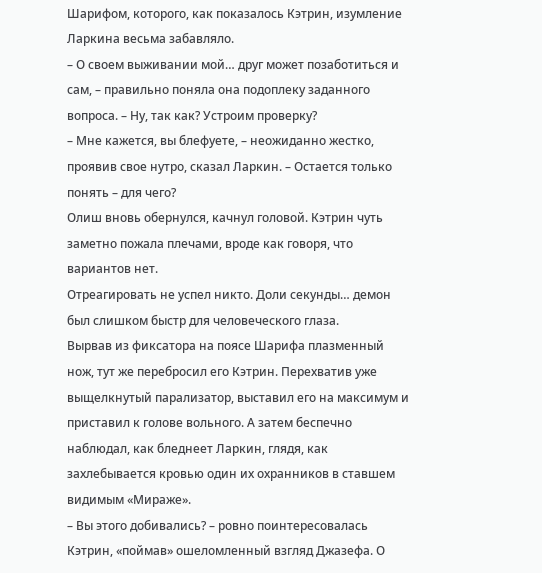Шарифом, которого, как показалось Кэтрин, изумление Ларкина весьма забавляло.
– О своем выживании мой… друг может позаботиться и сам, – правильно поняла она подоплеку заданного вопроса. – Ну, так как? Устроим проверку?
– Мне кажется, вы блефуете, – неожиданно жестко, проявив свое нутро, сказал Ларкин. – Остается только понять – для чего?
Олиш вновь обернулся, качнул головой. Кэтрин чуть заметно пожала плечами, вроде как говоря, что вариантов нет.
Отреагировать не успел никто. Доли секунды… демон был слишком быстр для человеческого глаза.
Вырвав из фиксатора на поясе Шарифа плазменный нож, тут же перебросил его Кэтрин. Перехватив уже выщелкнутый парализатор, выставил его на максимум и приставил к голове вольного. А затем беспечно наблюдал, как бледнеет Ларкин, глядя, как захлебывается кровью один их охранников в ставшем видимым «Мираже».
– Вы этого добивались? – ровно поинтересовалась Кэтрин, «поймав» ошеломленный взгляд Джазефа. О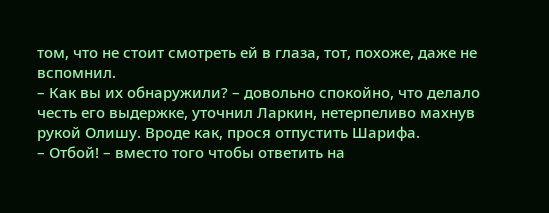том, что не стоит смотреть ей в глаза, тот, похоже, даже не вспомнил.
– Как вы их обнаружили? – довольно спокойно, что делало честь его выдержке, уточнил Ларкин, нетерпеливо махнув рукой Олишу. Вроде как, прося отпустить Шарифа.
– Отбой! – вместо того чтобы ответить на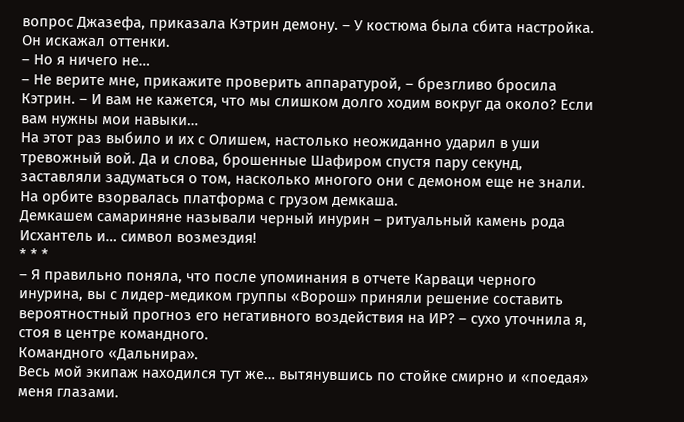вопрос Джазефа, приказала Кэтрин демону. – У костюма была сбита настройка. Он искажал оттенки.
– Но я ничего не…
– Не верите мне, прикажите проверить аппаратурой, – брезгливо бросила Кэтрин. – И вам не кажется, что мы слишком долго ходим вокруг да около? Если вам нужны мои навыки…
На этот раз выбило и их с Олишем, настолько неожиданно ударил в уши тревожный вой. Да и слова, брошенные Шафиром спустя пару секунд, заставляли задуматься о том, насколько многого они с демоном еще не знали. На орбите взорвалась платформа с грузом демкаша.
Демкашем самариняне называли черный инурин – ритуальный камень рода Исхантель и… символ возмездия!
* * *
– Я правильно поняла, что после упоминания в отчете Карваци черного инурина, вы с лидер-медиком группы «Ворош» приняли решение составить вероятностный прогноз его негативного воздействия на ИР? – сухо уточнила я, стоя в центре командного.
Командного «Дальнира».
Весь мой экипаж находился тут же… вытянувшись по стойке смирно и «поедая» меня глазами.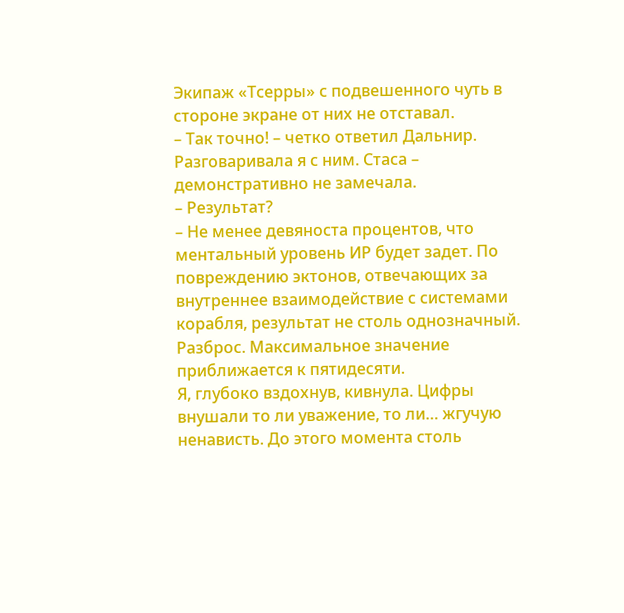Экипаж «Тсерры» с подвешенного чуть в стороне экране от них не отставал.
– Так точно! – четко ответил Дальнир.
Разговаривала я с ним. Стаса – демонстративно не замечала.
– Результат?
– Не менее девяноста процентов, что ментальный уровень ИР будет задет. По повреждению эктонов, отвечающих за внутреннее взаимодействие с системами корабля, результат не столь однозначный. Разброс. Максимальное значение приближается к пятидесяти.
Я, глубоко вздохнув, кивнула. Цифры внушали то ли уважение, то ли… жгучую ненависть. До этого момента столь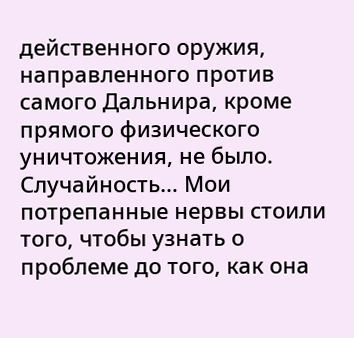действенного оружия, направленного против самого Дальнира, кроме прямого физического уничтожения, не было.
Случайность… Мои потрепанные нервы стоили того, чтобы узнать о проблеме до того, как она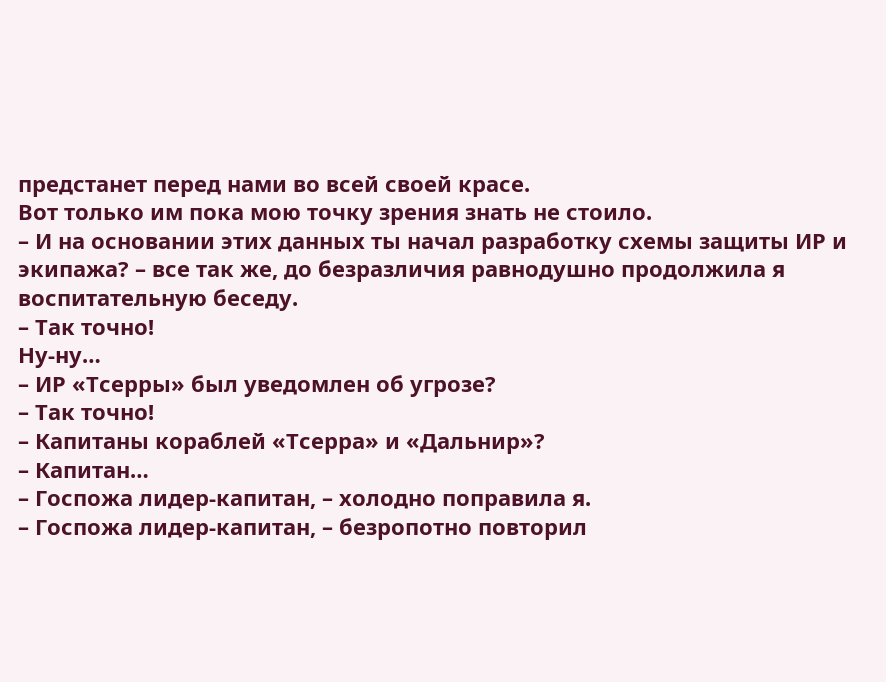предстанет перед нами во всей своей красе.
Вот только им пока мою точку зрения знать не стоило.
– И на основании этих данных ты начал разработку схемы защиты ИР и экипажа? – все так же, до безразличия равнодушно продолжила я воспитательную беседу.
– Так точно!
Ну-ну…
– ИР «Тсерры» был уведомлен об угрозе?
– Так точно!
– Капитаны кораблей «Тсерра» и «Дальнир»?
– Капитан…
– Госпожа лидер-капитан, – холодно поправила я.
– Госпожа лидер-капитан, – безропотно повторил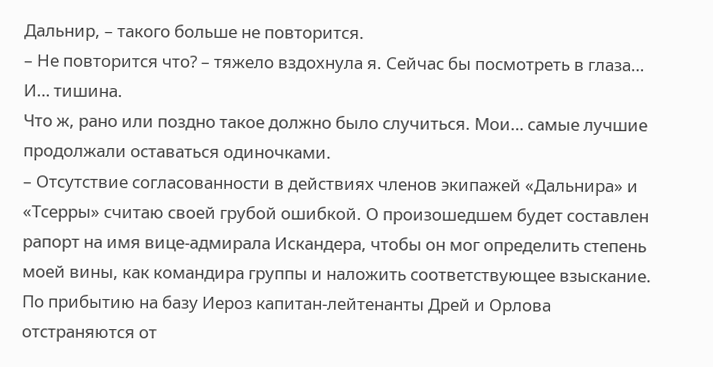Дальнир, – такого больше не повторится.
– Не повторится что? – тяжело вздохнула я. Сейчас бы посмотреть в глаза…
И… тишина.
Что ж, рано или поздно такое должно было случиться. Мои… самые лучшие продолжали оставаться одиночками.
– Отсутствие согласованности в действиях членов экипажей «Дальнира» и «Тсерры» считаю своей грубой ошибкой. О произошедшем будет составлен рапорт на имя вице-адмирала Искандера, чтобы он мог определить степень моей вины, как командира группы и наложить соответствующее взыскание. По прибытию на базу Иероз капитан-лейтенанты Дрей и Орлова отстраняются от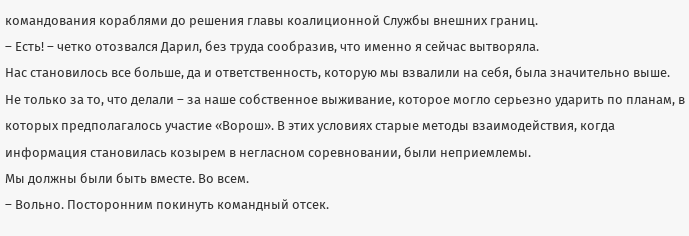командования кораблями до решения главы коалиционной Службы внешних границ.
– Есть! – четко отозвался Дарил, без труда сообразив, что именно я сейчас вытворяла.
Нас становилось все больше, да и ответственность, которую мы взвалили на себя, была значительно выше. Не только за то, что делали – за наше собственное выживание, которое могло серьезно ударить по планам, в которых предполагалось участие «Ворош». В этих условиях старые методы взаимодействия, когда информация становилась козырем в негласном соревновании, были неприемлемы.
Мы должны были быть вместе. Во всем.
– Вольно. Посторонним покинуть командный отсек.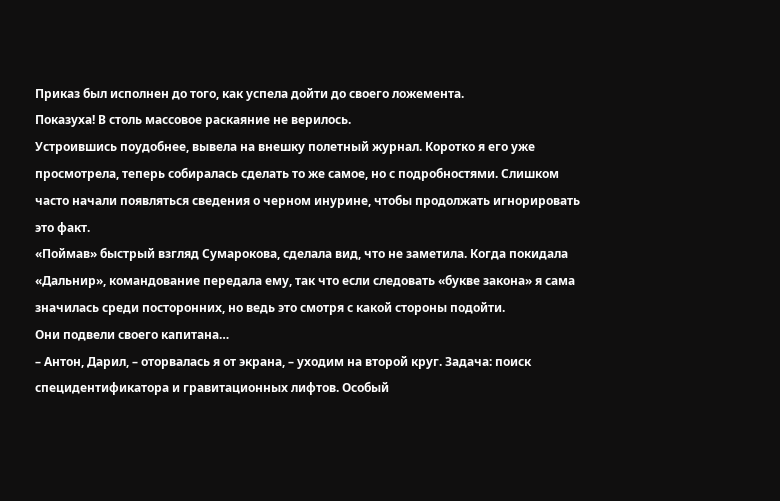Приказ был исполнен до того, как успела дойти до своего ложемента.
Показуха! В столь массовое раскаяние не верилось.
Устроившись поудобнее, вывела на внешку полетный журнал. Коротко я его уже просмотрела, теперь собиралась сделать то же самое, но с подробностями. Слишком часто начали появляться сведения о черном инурине, чтобы продолжать игнорировать это факт.
«Поймав» быстрый взгляд Сумарокова, сделала вид, что не заметила. Когда покидала «Дальнир», командование передала ему, так что если следовать «букве закона» я сама значилась среди посторонних, но ведь это смотря с какой стороны подойти.
Они подвели своего капитана…
– Антон, Дарил, – оторвалась я от экрана, – уходим на второй круг. Задача: поиск специдентификатора и гравитационных лифтов. Особый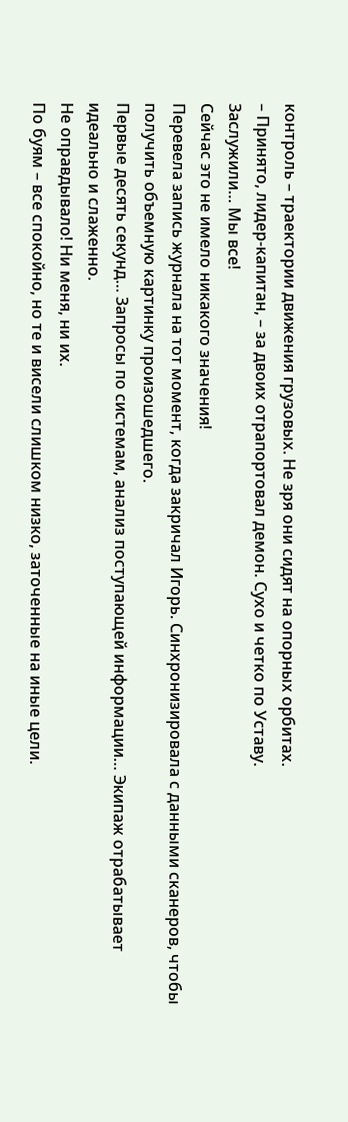контроль – траектории движения грузовых. Не зря они сидят на опорных орбитах.
– Принято, лидер-капитан, – за двоих отрапортовал демон. Сухо и четко по Уставу.
Заслужили… Мы все!
Сейчас это не имело никакого значения!
Перевела запись журнала на тот момент, когда закричал Игорь. Синхронизировала с данными сканеров, чтобы получить объемную картинку произошедшего.
Первые десять секунд… Запросы по системам, анализ поступающей информации… Экипаж отрабатывает идеально и слаженно.
Не оправдывало! Ни меня, ни их.
По буям – все спокойно, но те и висели слишком низко, заточенные на иные цели.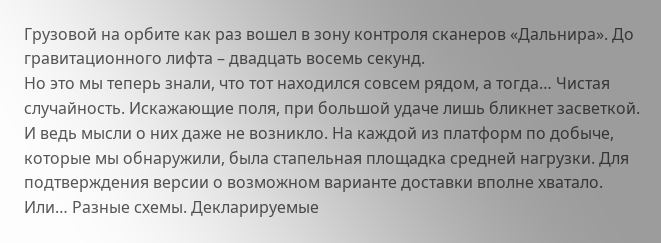Грузовой на орбите как раз вошел в зону контроля сканеров «Дальнира». До гравитационного лифта – двадцать восемь секунд.
Но это мы теперь знали, что тот находился совсем рядом, а тогда… Чистая случайность. Искажающие поля, при большой удаче лишь бликнет засветкой.
И ведь мысли о них даже не возникло. На каждой из платформ по добыче, которые мы обнаружили, была стапельная площадка средней нагрузки. Для подтверждения версии о возможном варианте доставки вполне хватало.
Или… Разные схемы. Декларируемые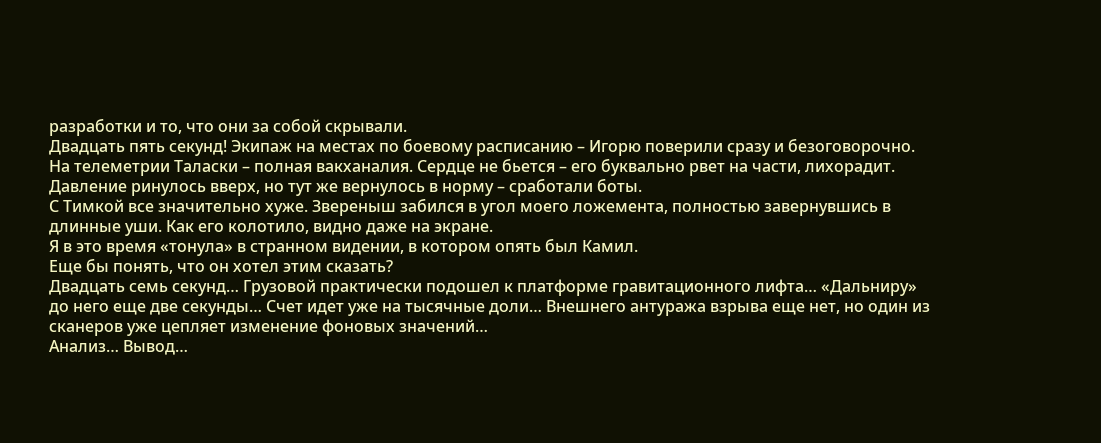разработки и то, что они за собой скрывали.
Двадцать пять секунд! Экипаж на местах по боевому расписанию – Игорю поверили сразу и безоговорочно. На телеметрии Таласки – полная вакханалия. Сердце не бьется – его буквально рвет на части, лихорадит. Давление ринулось вверх, но тут же вернулось в норму – сработали боты.
С Тимкой все значительно хуже. Звереныш забился в угол моего ложемента, полностью завернувшись в длинные уши. Как его колотило, видно даже на экране.
Я в это время «тонула» в странном видении, в котором опять был Камил.
Еще бы понять, что он хотел этим сказать?
Двадцать семь секунд… Грузовой практически подошел к платформе гравитационного лифта… «Дальниру» до него еще две секунды… Счет идет уже на тысячные доли… Внешнего антуража взрыва еще нет, но один из сканеров уже цепляет изменение фоновых значений…
Анализ… Вывод…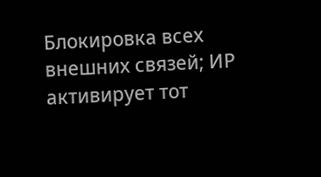Блокировка всех внешних связей; ИР активирует тот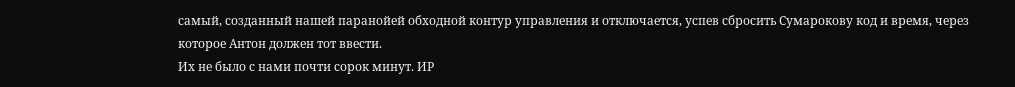самый, созданный нашей паранойей обходной контур управления и отключается, успев сбросить Сумарокову код и время, через которое Антон должен тот ввести.
Их не было с нами почти сорок минут. ИР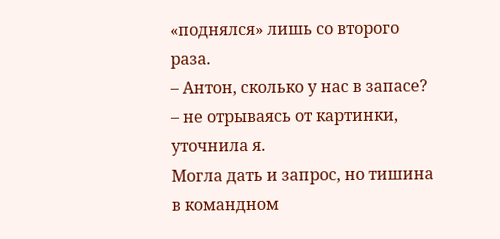«поднялся» лишь со второго раза.
– Антон, сколько у нас в запасе? – не отрываясь от картинки, уточнила я.
Могла дать и запрос, но тишина в командном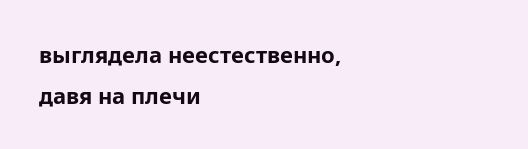выглядела неестественно, давя на плечи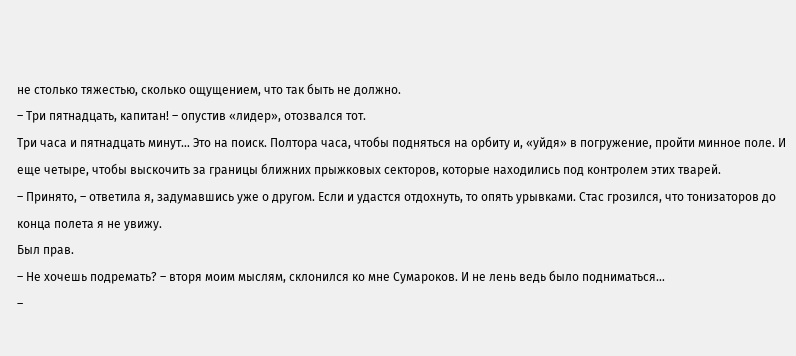не столько тяжестью, сколько ощущением, что так быть не должно.
– Три пятнадцать, капитан! – опустив «лидер», отозвался тот.
Три часа и пятнадцать минут… Это на поиск. Полтора часа, чтобы подняться на орбиту и, «уйдя» в погружение, пройти минное поле. И еще четыре, чтобы выскочить за границы ближних прыжковых секторов, которые находились под контролем этих тварей.
– Принято, – ответила я, задумавшись уже о другом. Если и удастся отдохнуть, то опять урывками. Стас грозился, что тонизаторов до конца полета я не увижу.
Был прав.
– Не хочешь подремать? – вторя моим мыслям, склонился ко мне Сумароков. И не лень ведь было подниматься…
–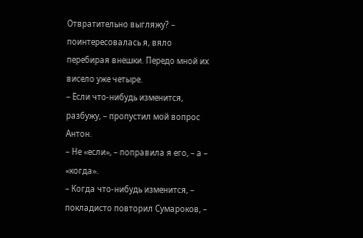Отвратительно выгляжу? – поинтересовалась я, вяло перебирая внешки. Передо мной их висело уже четыре.
– Если что-нибудь изменится, разбужу, – пропустил мой вопрос Антон.
– Не «если», – поправила я его, – а – «когда».
– Когда что-нибудь изменится, – покладисто повторил Сумароков, –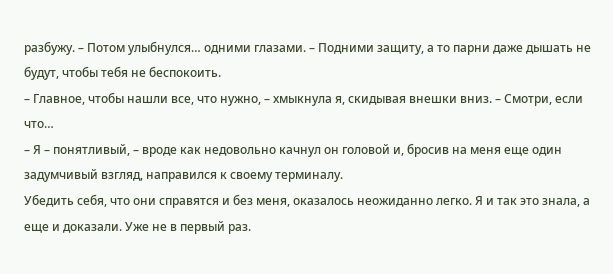разбужу. – Потом улыбнулся… одними глазами. – Подними защиту, а то парни даже дышать не будут, чтобы тебя не беспокоить.
– Главное, чтобы нашли все, что нужно, – хмыкнула я, скидывая внешки вниз. – Смотри, если что…
– Я – понятливый, – вроде как недовольно качнул он головой и, бросив на меня еще один задумчивый взгляд, направился к своему терминалу.
Убедить себя, что они справятся и без меня, оказалось неожиданно легко. Я и так это знала, а еще и доказали. Уже не в первый раз.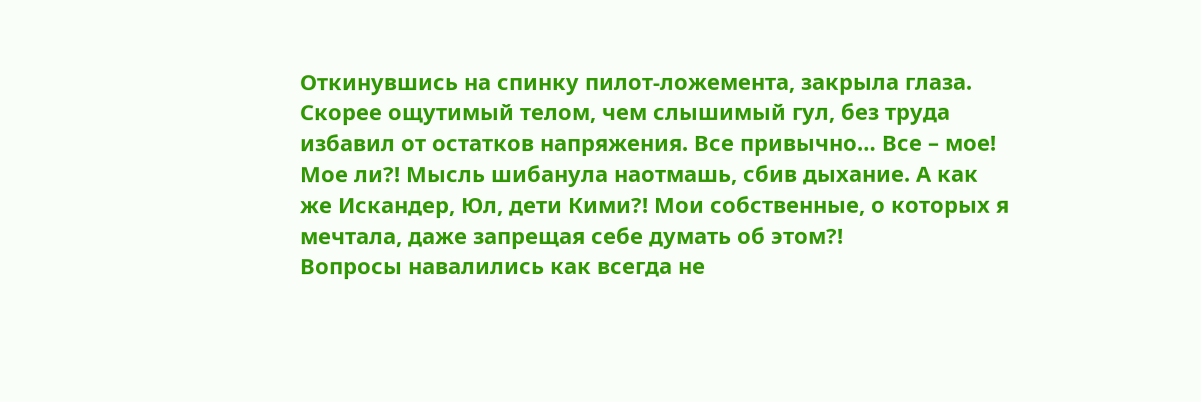Откинувшись на спинку пилот-ложемента, закрыла глаза. Скорее ощутимый телом, чем слышимый гул, без труда избавил от остатков напряжения. Все привычно… Все – мое!
Мое ли?! Мысль шибанула наотмашь, сбив дыхание. А как же Искандер, Юл, дети Кими?! Мои собственные, о которых я мечтала, даже запрещая себе думать об этом?!
Вопросы навалились как всегда не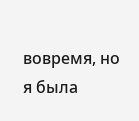вовремя, но я была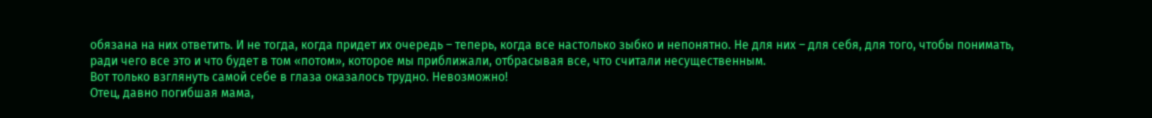обязана на них ответить. И не тогда, когда придет их очередь – теперь, когда все настолько зыбко и непонятно. Не для них – для себя, для того, чтобы понимать, ради чего все это и что будет в том «потом», которое мы приближали, отбрасывая все, что считали несущественным.
Вот только взглянуть самой себе в глаза оказалось трудно. Невозможно!
Отец, давно погибшая мама,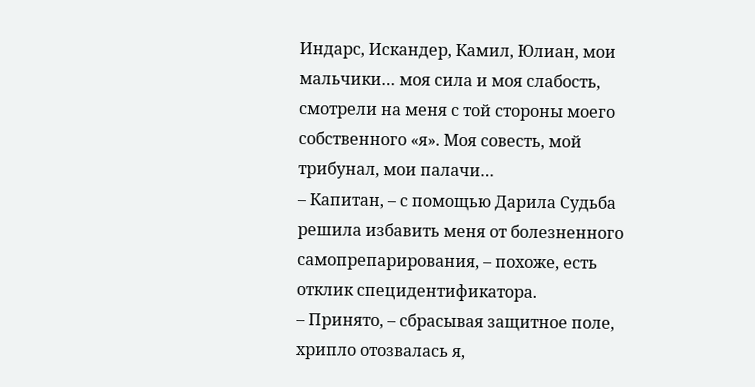Индарс, Искандер, Камил, Юлиан, мои мальчики… моя сила и моя слабость, смотрели на меня с той стороны моего собственного «я». Моя совесть, мой трибунал, мои палачи…
– Капитан, – с помощью Дарила Судьба решила избавить меня от болезненного самопрепарирования, – похоже, есть отклик специдентификатора.
– Принято, – сбрасывая защитное поле, хрипло отозвалась я,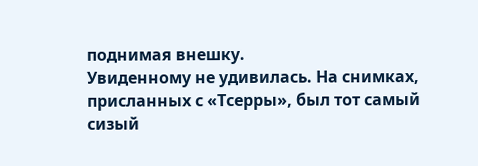поднимая внешку.
Увиденному не удивилась. На снимках, присланных с «Тсерры», был тот самый сизый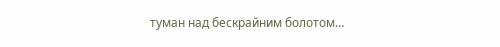туман над бескрайним болотом…